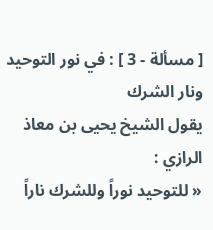[ مسألة - 3 ] : في نور التوحيد ونار الشرك
يقول الشيخ يحيى بن معاذ الرازي :
« للتوحيد نوراً وللشرك ناراً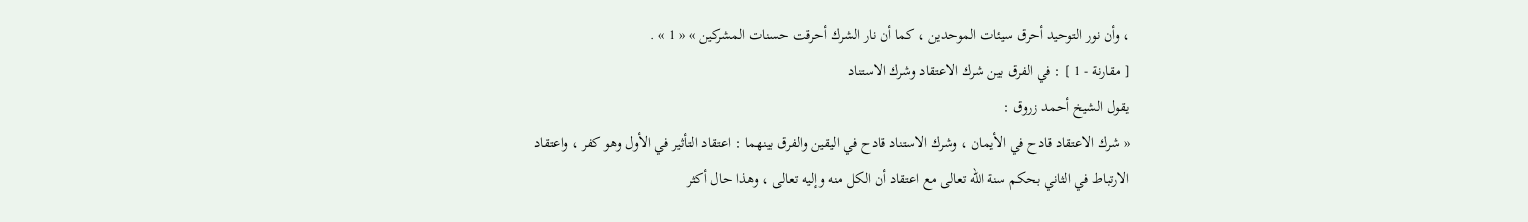، وأن نور التوحيد أحرق سيئات الموحدين ، كما أن نار الشرك أحرقت حسنات المشركين » « 1 » .
[ مقارنة - 1 ] : في الفرق بين شرك الاعتقاد وشرك الاستناد
يقول الشيخ أحمد زروق :
« شرك الاعتقاد قادح في الأيمان ، وشرك الاستناد قادح في اليقين والفرق بينهما : اعتقاد التأثير في الأول وهو كفر ، واعتقاد الارتباط في الثاني بحكم سنة الله تعالى مع اعتقاد أن الكل منه وإليه تعالى ، وهذا حال أكثر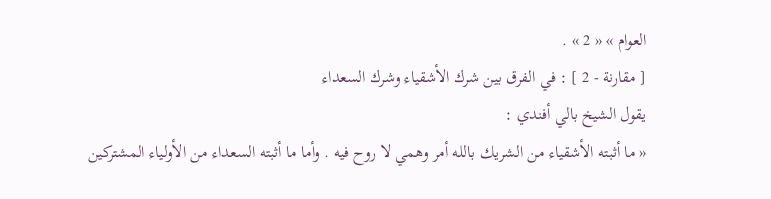العوام » « 2 » .
[ مقارنة - 2 ] : في الفرق بين شرك الأشقياء وشرك السعداء
يقول الشيخ بالي أفندي :
« ما أثبته الأشقياء من الشريك بالله أمر وهمي لا روح فيه . وأما ما أثبته السعداء من الأولياء المشتركين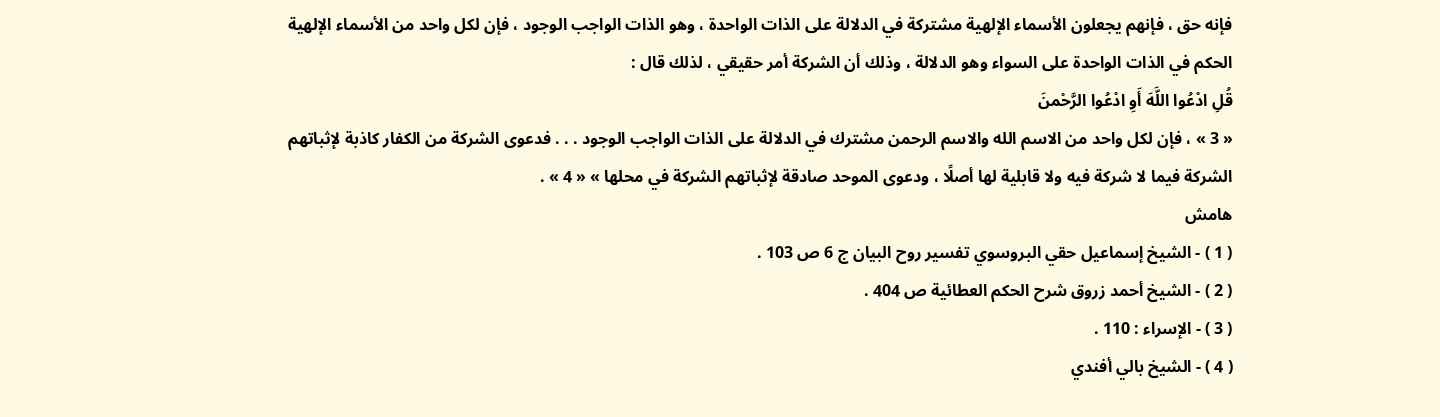فإنه حق ، فإنهم يجعلون الأسماء الإلهية مشتركة في الدلالة على الذات الواحدة ، وهو الذات الواجب الوجود ، فإن لكل واحد من الأسماء الإلهية الحكم في الذات الواحدة على السواء وهو الدلالة ، وذلك أن الشركة أمر حقيقي ، لذلك قال :
قُلِ ادْعُوا اللَّهَ أَوِ ادْعُوا الرَّحْمنَ
« 3 » ، فإن لكل واحد من الاسم الله والاسم الرحمن مشترك في الدلالة على الذات الواجب الوجود . . . فدعوى الشركة من الكفار كاذبة لإثباتهم الشركة فيما لا شركة فيه ولا قابلية لها أصلًا ، ودعوى الموحد صادقة لإثباتهم الشركة في محلها » « 4 » .
هامش
( 1 ) - الشيخ إسماعيل حقي البروسوي تفسير روح البيان ج 6 ص 103 .
( 2 ) - الشيخ أحمد زروق شرح الحكم العطائية ص 404 .
( 3 ) - الإسراء : 110 .
( 4 ) - الشيخ بالي أفندي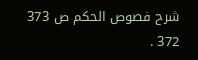شرح فصوص الحكم ص 373 372 .